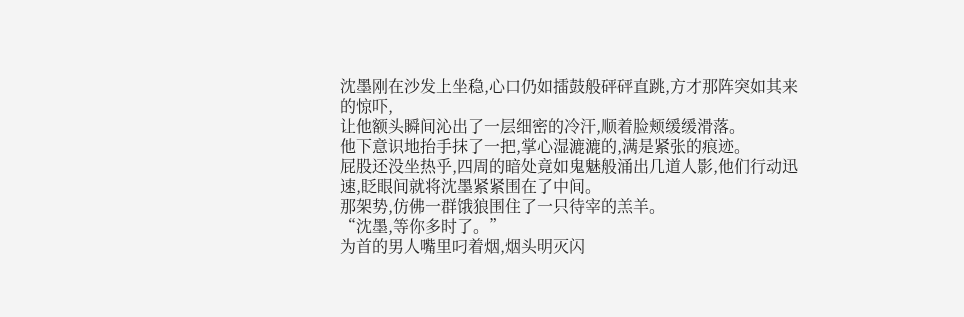沈墨刚在沙发上坐稳,心口仍如擂鼓般砰砰直跳,方才那阵突如其来的惊吓,
让他额头瞬间沁出了一层细密的冷汗,顺着脸颊缓缓滑落。
他下意识地抬手抹了一把,掌心湿漉漉的,满是紧张的痕迹。
屁股还没坐热乎,四周的暗处竟如鬼魅般涌出几道人影,他们行动迅速,眨眼间就将沈墨紧紧围在了中间。
那架势,仿佛一群饿狼围住了一只待宰的羔羊。
“沈墨,等你多时了。”
为首的男人嘴里叼着烟,烟头明灭闪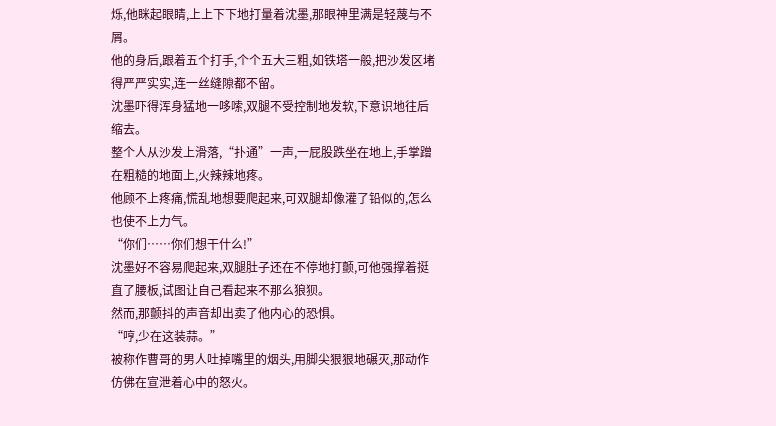烁,他眯起眼睛,上上下下地打量着沈墨,那眼神里满是轻蔑与不屑。
他的身后,跟着五个打手,个个五大三粗,如铁塔一般,把沙发区堵得严严实实,连一丝缝隙都不留。
沈墨吓得浑身猛地一哆嗦,双腿不受控制地发软,下意识地往后缩去。
整个人从沙发上滑落,“扑通”一声,一屁股跌坐在地上,手掌蹭在粗糙的地面上,火辣辣地疼。
他顾不上疼痛,慌乱地想要爬起来,可双腿却像灌了铅似的,怎么也使不上力气。
“你们……你们想干什么!”
沈墨好不容易爬起来,双腿肚子还在不停地打颤,可他强撑着挺直了腰板,试图让自己看起来不那么狼狈。
然而,那颤抖的声音却出卖了他内心的恐惧。
“哼,少在这装蒜。”
被称作曹哥的男人吐掉嘴里的烟头,用脚尖狠狠地碾灭,那动作仿佛在宣泄着心中的怒火。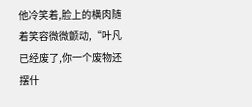他冷笑着,脸上的横肉随着笑容微微颤动,“叶凡已经废了,你一个废物还摆什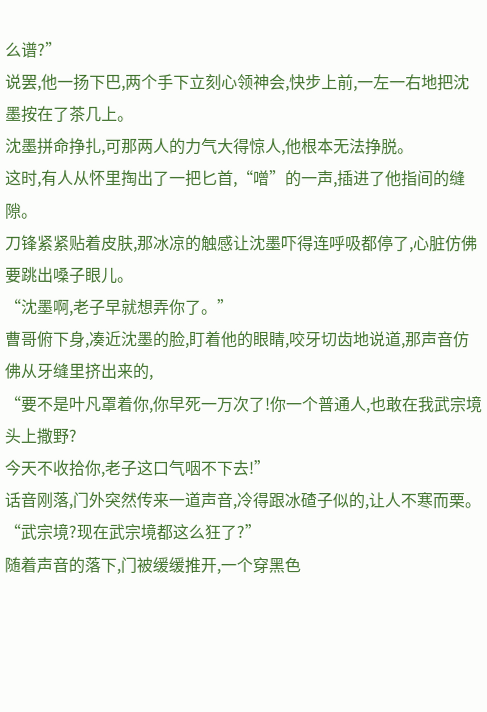么谱?”
说罢,他一扬下巴,两个手下立刻心领神会,快步上前,一左一右地把沈墨按在了茶几上。
沈墨拼命挣扎,可那两人的力气大得惊人,他根本无法挣脱。
这时,有人从怀里掏出了一把匕首,“噌”的一声,插进了他指间的缝隙。
刀锋紧紧贴着皮肤,那冰凉的触感让沈墨吓得连呼吸都停了,心脏仿佛要跳出嗓子眼儿。
“沈墨啊,老子早就想弄你了。”
曹哥俯下身,凑近沈墨的脸,盯着他的眼睛,咬牙切齿地说道,那声音仿佛从牙缝里挤出来的,
“要不是叶凡罩着你,你早死一万次了!你一个普通人,也敢在我武宗境头上撒野?
今天不收拾你,老子这口气咽不下去!”
话音刚落,门外突然传来一道声音,冷得跟冰碴子似的,让人不寒而栗。
“武宗境?现在武宗境都这么狂了?”
随着声音的落下,门被缓缓推开,一个穿黑色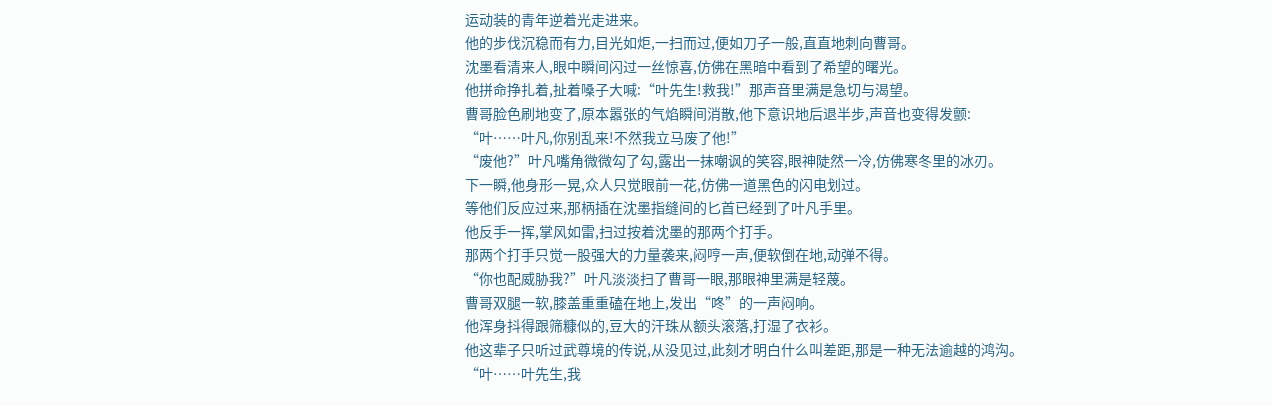运动装的青年逆着光走进来。
他的步伐沉稳而有力,目光如炬,一扫而过,便如刀子一般,直直地刺向曹哥。
沈墨看清来人,眼中瞬间闪过一丝惊喜,仿佛在黑暗中看到了希望的曙光。
他拼命挣扎着,扯着嗓子大喊:“叶先生!救我!”那声音里满是急切与渴望。
曹哥脸色刷地变了,原本嚣张的气焰瞬间消散,他下意识地后退半步,声音也变得发颤:
“叶……叶凡,你别乱来!不然我立马废了他!”
“废他?”叶凡嘴角微微勾了勾,露出一抹嘲讽的笑容,眼神陡然一冷,仿佛寒冬里的冰刃。
下一瞬,他身形一晃,众人只觉眼前一花,仿佛一道黑色的闪电划过。
等他们反应过来,那柄插在沈墨指缝间的匕首已经到了叶凡手里。
他反手一挥,掌风如雷,扫过按着沈墨的那两个打手。
那两个打手只觉一股强大的力量袭来,闷哼一声,便软倒在地,动弹不得。
“你也配威胁我?”叶凡淡淡扫了曹哥一眼,那眼神里满是轻蔑。
曹哥双腿一软,膝盖重重磕在地上,发出“咚”的一声闷响。
他浑身抖得跟筛糠似的,豆大的汗珠从额头滚落,打湿了衣衫。
他这辈子只听过武尊境的传说,从没见过,此刻才明白什么叫差距,那是一种无法逾越的鸿沟。
“叶……叶先生,我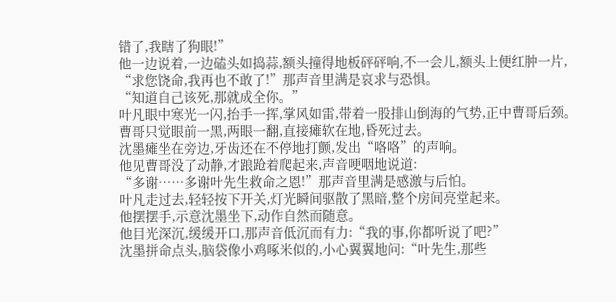错了,我瞎了狗眼!”
他一边说着,一边磕头如捣蒜,额头撞得地板砰砰响,不一会儿,额头上便红肿一片,
“求您饶命,我再也不敢了!”那声音里满是哀求与恐惧。
“知道自己该死,那就成全你。”
叶凡眼中寒光一闪,抬手一挥,掌风如雷,带着一股排山倒海的气势,正中曹哥后颈。
曹哥只觉眼前一黑,两眼一翻,直接瘫软在地,昏死过去。
沈墨瘫坐在旁边,牙齿还在不停地打颤,发出“咯咯”的声响。
他见曹哥没了动静,才踉跄着爬起来,声音哽咽地说道:
“多谢……多谢叶先生救命之恩!”那声音里满是感激与后怕。
叶凡走过去,轻轻按下开关,灯光瞬间驱散了黑暗,整个房间亮堂起来。
他摆摆手,示意沈墨坐下,动作自然而随意。
他目光深沉,缓缓开口,那声音低沉而有力:“我的事,你都听说了吧?”
沈墨拼命点头,脑袋像小鸡啄米似的,小心翼翼地问:“叶先生,那些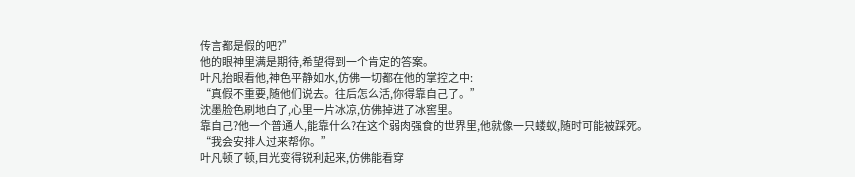传言都是假的吧?”
他的眼神里满是期待,希望得到一个肯定的答案。
叶凡抬眼看他,神色平静如水,仿佛一切都在他的掌控之中:
“真假不重要,随他们说去。往后怎么活,你得靠自己了。”
沈墨脸色刷地白了,心里一片冰凉,仿佛掉进了冰窖里。
靠自己?他一个普通人,能靠什么?在这个弱肉强食的世界里,他就像一只蝼蚁,随时可能被踩死。
“我会安排人过来帮你。”
叶凡顿了顿,目光变得锐利起来,仿佛能看穿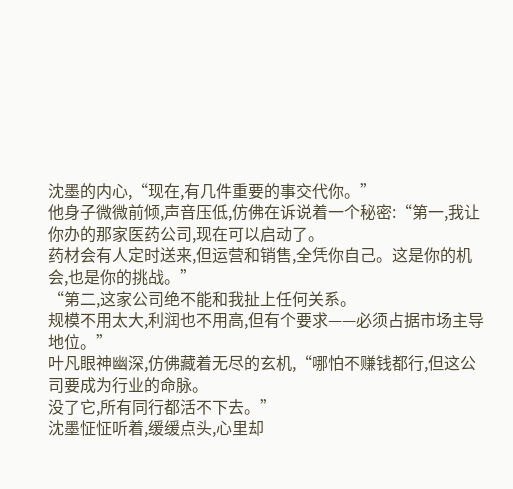沈墨的内心,“现在,有几件重要的事交代你。”
他身子微微前倾,声音压低,仿佛在诉说着一个秘密:“第一,我让你办的那家医药公司,现在可以启动了。
药材会有人定时送来,但运营和销售,全凭你自己。这是你的机会,也是你的挑战。”
“第二,这家公司绝不能和我扯上任何关系。
规模不用太大,利润也不用高,但有个要求——必须占据市场主导地位。”
叶凡眼神幽深,仿佛藏着无尽的玄机,“哪怕不赚钱都行,但这公司要成为行业的命脉。
没了它,所有同行都活不下去。”
沈墨怔怔听着,缓缓点头,心里却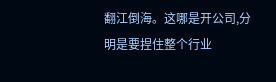翻江倒海。这哪是开公司,分明是要捏住整个行业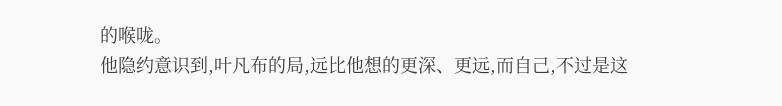的喉咙。
他隐约意识到,叶凡布的局,远比他想的更深、更远,而自己,不过是这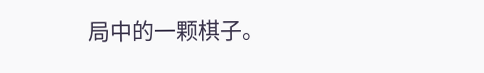局中的一颗棋子。